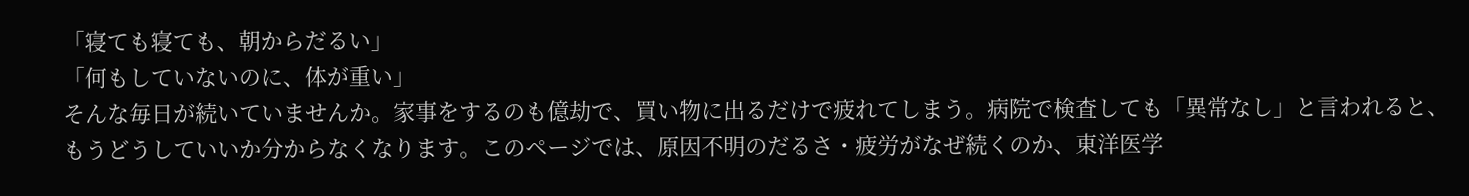「寝ても寝ても、朝からだるい」
「何もしていないのに、体が重い」
そんな毎日が続いていませんか。家事をするのも億劫で、買い物に出るだけで疲れてしまう。病院で検査しても「異常なし」と言われると、もうどうしていいか分からなくなります。このページでは、原因不明のだるさ・疲労がなぜ続くのか、東洋医学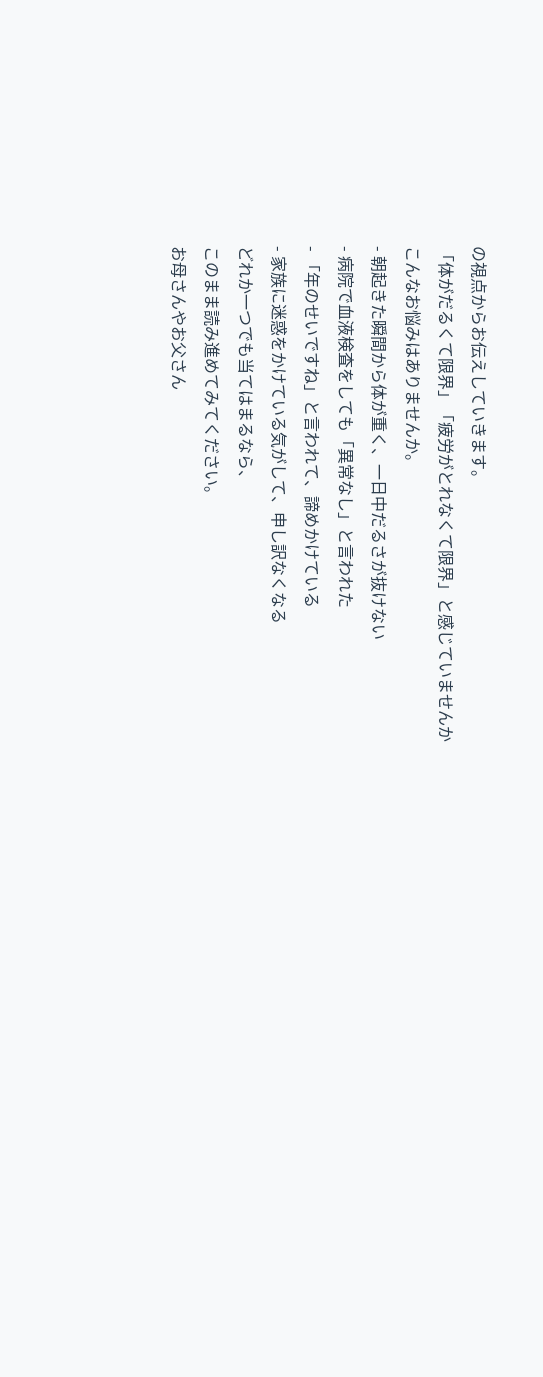の視点からお伝えしていきます。
「体がだるくて限界」「疲労がとれなくて限界」と感じていませんか
こんなお悩みはありませんか。
- 朝起きた瞬間から体が重く、一日中だるさが抜けない
- 病院で血液検査をしても「異常なし」と言われた
- 「年のせいですね」と言われて、諦めかけている
- 家族に迷惑をかけている気がして、申し訳なくなる
どれか一つでも当てはまるなら、
このまま読み進めてみてください。
お母さんやお父さん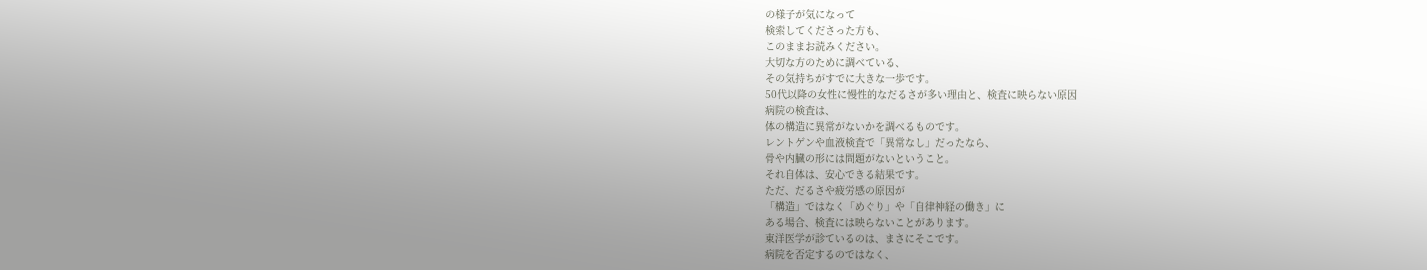の様子が気になって
検索してくださった方も、
このままお読みください。
大切な方のために調べている、
その気持ちがすでに大きな一歩です。
50代以降の女性に慢性的なだるさが多い理由と、検査に映らない原因
病院の検査は、
体の構造に異常がないかを調べるものです。
レントゲンや血液検査で「異常なし」だったなら、
骨や内臓の形には問題がないということ。
それ自体は、安心できる結果です。
ただ、だるさや疲労感の原因が
「構造」ではなく「めぐり」や「自律神経の働き」に
ある場合、検査には映らないことがあります。
東洋医学が診ているのは、まさにそこです。
病院を否定するのではなく、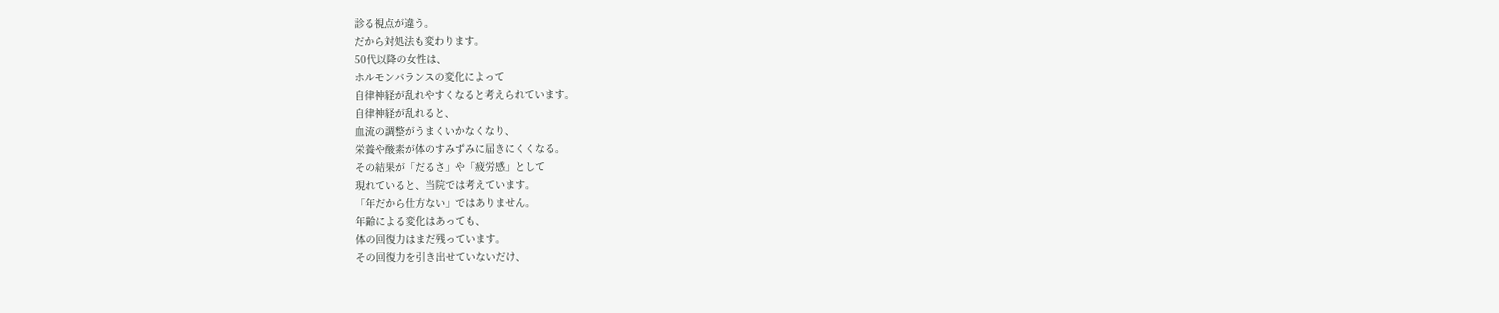診る視点が違う。
だから対処法も変わります。
50代以降の女性は、
ホルモンバランスの変化によって
自律神経が乱れやすくなると考えられています。
自律神経が乱れると、
血流の調整がうまくいかなくなり、
栄養や酸素が体のすみずみに届きにくくなる。
その結果が「だるさ」や「疲労感」として
現れていると、当院では考えています。
「年だから仕方ない」ではありません。
年齢による変化はあっても、
体の回復力はまだ残っています。
その回復力を引き出せていないだけ、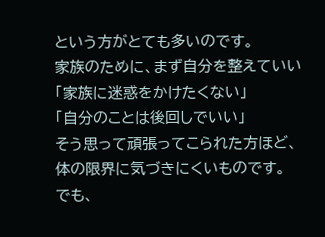という方がとても多いのです。
家族のために、まず自分を整えていい
「家族に迷惑をかけたくない」
「自分のことは後回しでいい」
そう思って頑張ってこられた方ほど、
体の限界に気づきにくいものです。
でも、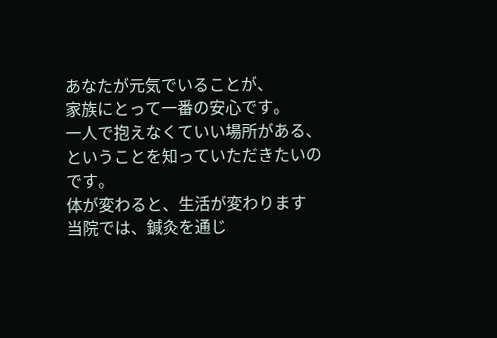あなたが元気でいることが、
家族にとって一番の安心です。
一人で抱えなくていい場所がある、
ということを知っていただきたいのです。
体が変わると、生活が変わります
当院では、鍼灸を通じ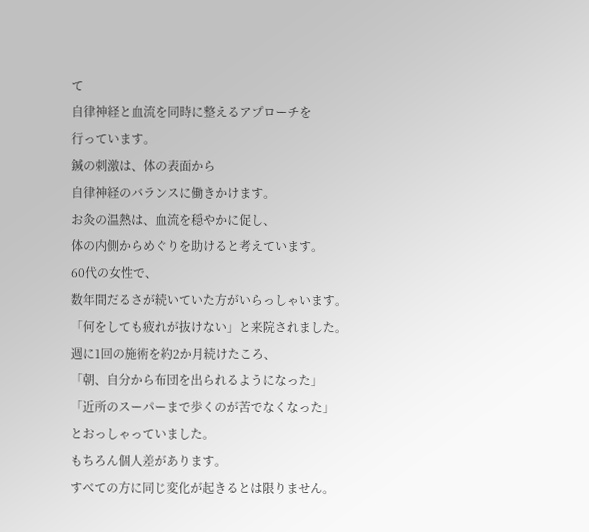て
自律神経と血流を同時に整えるアプローチを
行っています。
鍼の刺激は、体の表面から
自律神経のバランスに働きかけます。
お灸の温熱は、血流を穏やかに促し、
体の内側からめぐりを助けると考えています。
60代の女性で、
数年間だるさが続いていた方がいらっしゃいます。
「何をしても疲れが抜けない」と来院されました。
週に1回の施術を約2か月続けたころ、
「朝、自分から布団を出られるようになった」
「近所のスーパーまで歩くのが苦でなくなった」
とおっしゃっていました。
もちろん個人差があります。
すべての方に同じ変化が起きるとは限りません。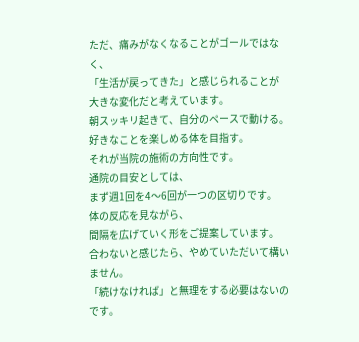ただ、痛みがなくなることがゴールではなく、
「生活が戻ってきた」と感じられることが
大きな変化だと考えています。
朝スッキリ起きて、自分のペースで動ける。
好きなことを楽しめる体を目指す。
それが当院の施術の方向性です。
通院の目安としては、
まず週1回を4〜6回が一つの区切りです。
体の反応を見ながら、
間隔を広げていく形をご提案しています。
合わないと感じたら、やめていただいて構いません。
「続けなければ」と無理をする必要はないのです。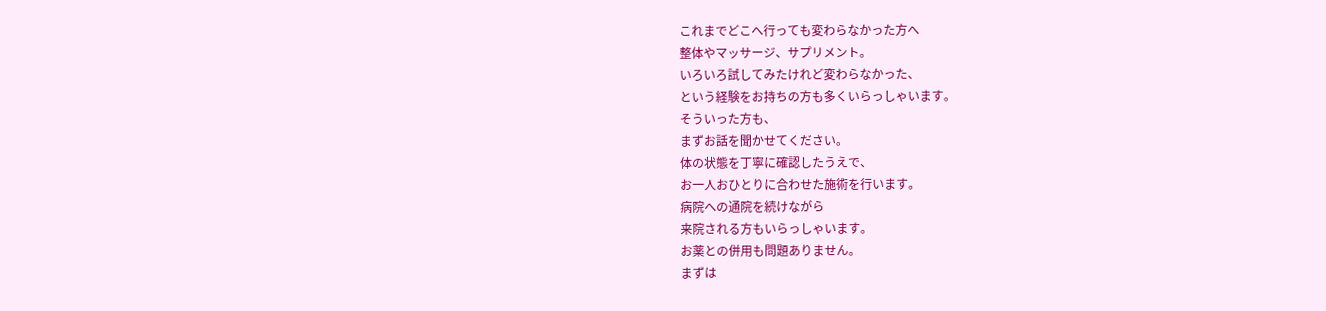これまでどこへ行っても変わらなかった方へ
整体やマッサージ、サプリメント。
いろいろ試してみたけれど変わらなかった、
という経験をお持ちの方も多くいらっしゃいます。
そういった方も、
まずお話を聞かせてください。
体の状態を丁寧に確認したうえで、
お一人おひとりに合わせた施術を行います。
病院への通院を続けながら
来院される方もいらっしゃいます。
お薬との併用も問題ありません。
まずは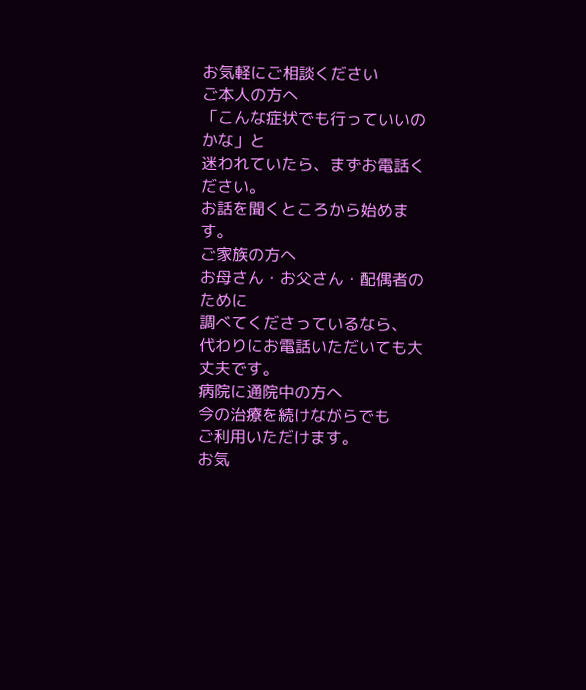お気軽にご相談ください
ご本人の方へ
「こんな症状でも行っていいのかな」と
迷われていたら、まずお電話ください。
お話を聞くところから始めます。
ご家族の方へ
お母さん・お父さん・配偶者のために
調べてくださっているなら、
代わりにお電話いただいても大丈夫です。
病院に通院中の方へ
今の治療を続けながらでも
ご利用いただけます。
お気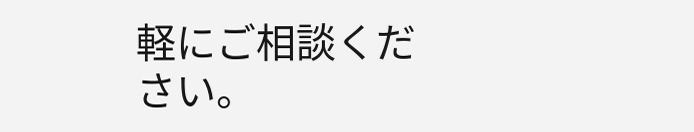軽にご相談ください。